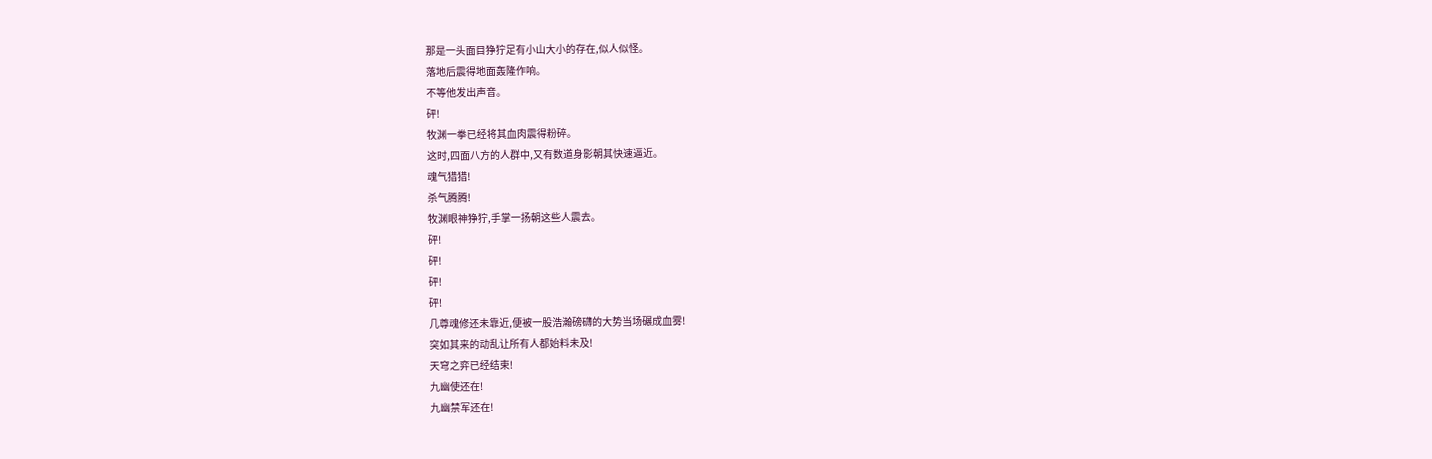那是一头面目狰狞足有小山大小的存在,似人似怪。
落地后震得地面轰隆作响。
不等他发出声音。
砰!
牧渊一拳已经将其血肉震得粉碎。
这时,四面八方的人群中,又有数道身影朝其快速逼近。
魂气猎猎!
杀气腾腾!
牧渊眼神狰狞,手掌一扬朝这些人震去。
砰!
砰!
砰!
砰!
几尊魂修还未靠近,便被一股浩瀚磅礴的大势当场碾成血雾!
突如其来的动乱让所有人都始料未及!
天穹之弈已经结束!
九幽使还在!
九幽禁军还在!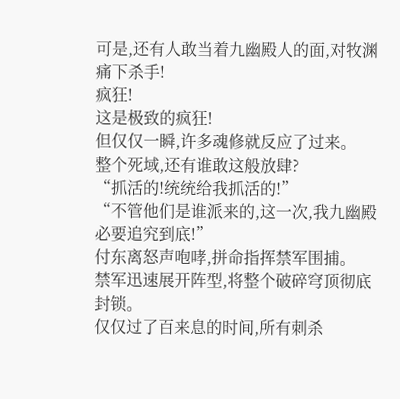可是,还有人敢当着九幽殿人的面,对牧渊痛下杀手!
疯狂!
这是极致的疯狂!
但仅仅一瞬,许多魂修就反应了过来。
整个死域,还有谁敢这般放肆?
“抓活的!统统给我抓活的!”
“不管他们是谁派来的,这一次,我九幽殿必要追究到底!”
付东离怒声咆哮,拼命指挥禁军围捕。
禁军迅速展开阵型,将整个破碎穹顶彻底封锁。
仅仅过了百来息的时间,所有刺杀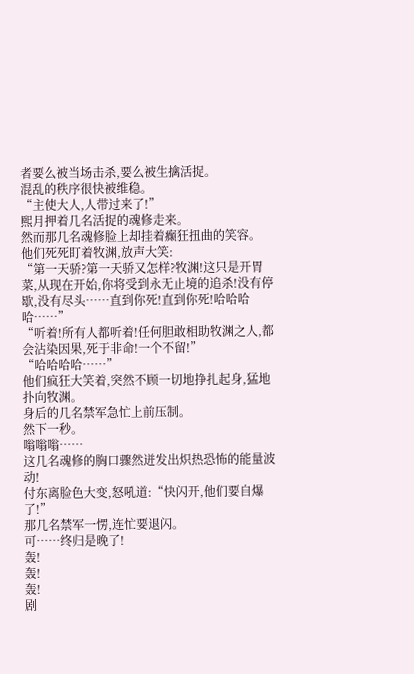者要么被当场击杀,要么被生擒活捉。
混乱的秩序很快被维稳。
“主使大人,人带过来了!”
熙月押着几名活捉的魂修走来。
然而那几名魂修脸上却挂着癫狂扭曲的笑容。
他们死死盯着牧渊,放声大笑:
“第一天骄?第一天骄又怎样?牧渊!这只是开胃菜,从现在开始,你将受到永无止境的追杀!没有停歇,没有尽头……直到你死!直到你死!哈哈哈哈……”
“听着!所有人都听着!任何胆敢相助牧渊之人,都会沾染因果,死于非命!一个不留!”
“哈哈哈哈……”
他们疯狂大笑着,突然不顾一切地挣扎起身,猛地扑向牧渊。
身后的几名禁军急忙上前压制。
然下一秒。
嗡嗡嗡……
这几名魂修的胸口骤然迸发出炽热恐怖的能量波动!
付东离脸色大变,怒吼道:“快闪开,他们要自爆了!”
那几名禁军一愣,连忙要退闪。
可……终归是晚了!
轰!
轰!
轰!
剧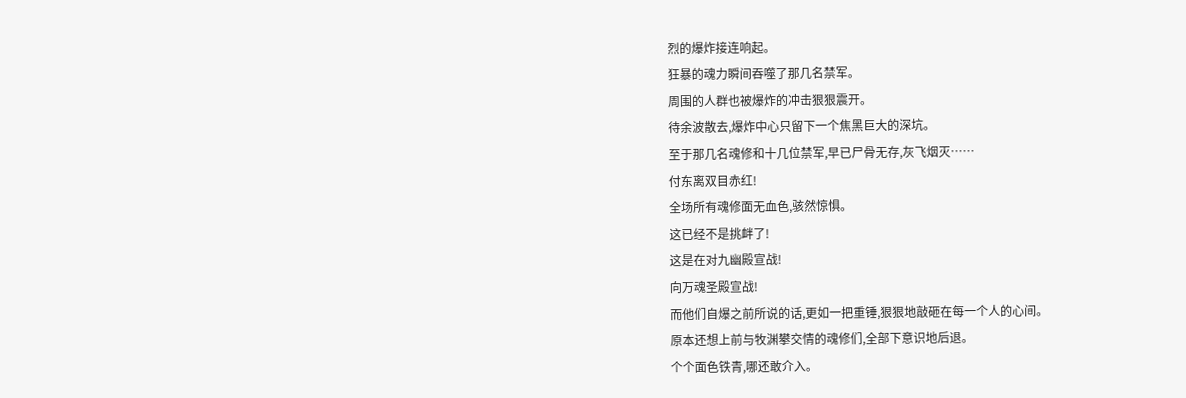烈的爆炸接连响起。
狂暴的魂力瞬间吞噬了那几名禁军。
周围的人群也被爆炸的冲击狠狠震开。
待余波散去,爆炸中心只留下一个焦黑巨大的深坑。
至于那几名魂修和十几位禁军,早已尸骨无存,灰飞烟灭……
付东离双目赤红!
全场所有魂修面无血色,骇然惊惧。
这已经不是挑衅了!
这是在对九幽殿宣战!
向万魂圣殿宣战!
而他们自爆之前所说的话,更如一把重锤,狠狠地敲砸在每一个人的心间。
原本还想上前与牧渊攀交情的魂修们,全部下意识地后退。
个个面色铁青,哪还敢介入。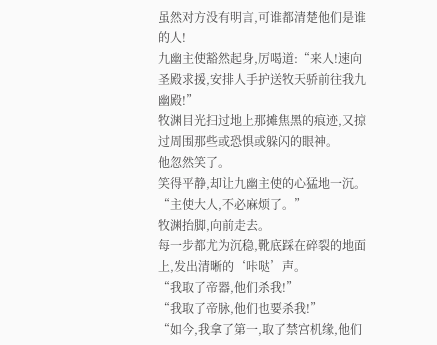虽然对方没有明言,可谁都清楚他们是谁的人!
九幽主使豁然起身,厉喝道:“来人!速向圣殿求援,安排人手护送牧天骄前往我九幽殿!”
牧渊目光扫过地上那摊焦黑的痕迹,又掠过周围那些或恐惧或躲闪的眼神。
他忽然笑了。
笑得平静,却让九幽主使的心猛地一沉。
“主使大人,不必麻烦了。”
牧渊抬脚,向前走去。
每一步都尤为沉稳,靴底踩在碎裂的地面上,发出清晰的‘咔哒’声。
“我取了帝器,他们杀我!”
“我取了帝脉,他们也要杀我!”
“如今,我拿了第一,取了禁宫机缘,他们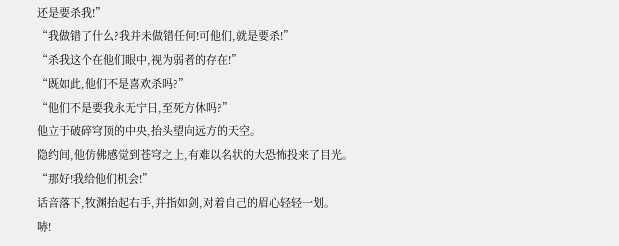还是要杀我!”
“我做错了什么?我并未做错任何!可他们,就是要杀!”
“杀我这个在他们眼中,视为弱者的存在!”
“既如此,他们不是喜欢杀吗?”
“他们不是要我永无宁日,至死方休吗?”
他立于破碎穹顶的中央,抬头望向远方的天空。
隐约间,他仿佛感觉到苍穹之上,有难以名状的大恐怖投来了目光。
“那好!我给他们机会!”
话音落下,牧渊抬起右手,并指如剑,对着自己的眉心轻轻一划。
哧!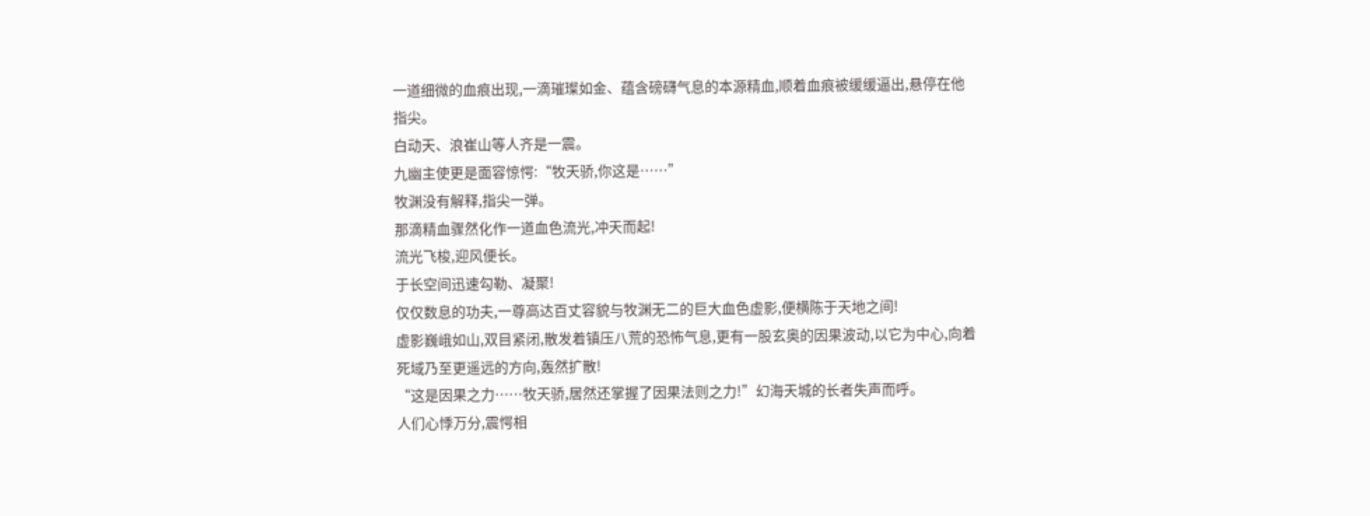一道细微的血痕出现,一滴璀璨如金、蕴含磅礴气息的本源精血,顺着血痕被缓缓逼出,悬停在他指尖。
白动天、浪崔山等人齐是一震。
九幽主使更是面容惊愕:“牧天骄,你这是……”
牧渊没有解释,指尖一弹。
那滴精血骤然化作一道血色流光,冲天而起!
流光飞梭,迎风便长。
于长空间迅速勾勒、凝聚!
仅仅数息的功夫,一尊高达百丈容貌与牧渊无二的巨大血色虚影,便横陈于天地之间!
虚影巍峨如山,双目紧闭,散发着镇压八荒的恐怖气息,更有一股玄奥的因果波动,以它为中心,向着死域乃至更遥远的方向,轰然扩散!
“这是因果之力……牧天骄,居然还掌握了因果法则之力!”幻海天城的长者失声而呼。
人们心悸万分,震愕相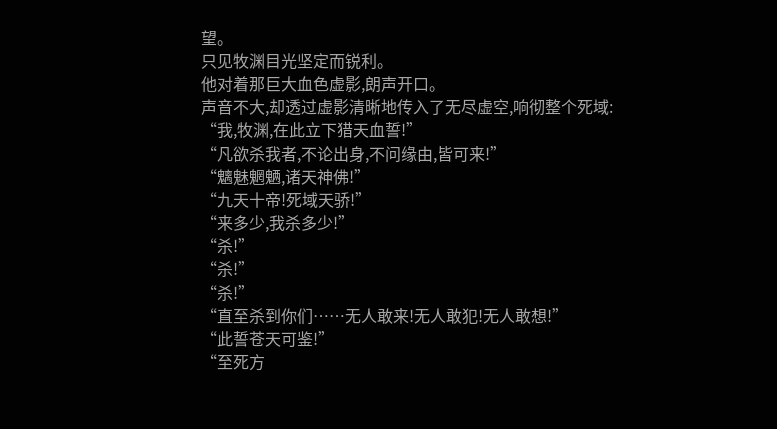望。
只见牧渊目光坚定而锐利。
他对着那巨大血色虚影,朗声开口。
声音不大,却透过虚影清晰地传入了无尽虚空,响彻整个死域:
“我,牧渊,在此立下猎天血誓!”
“凡欲杀我者,不论出身,不问缘由,皆可来!”
“魑魅魍魉,诸天神佛!”
“九天十帝!死域天骄!”
“来多少,我杀多少!”
“杀!”
“杀!”
“杀!”
“直至杀到你们……无人敢来!无人敢犯!无人敢想!”
“此誓苍天可鉴!”
“至死方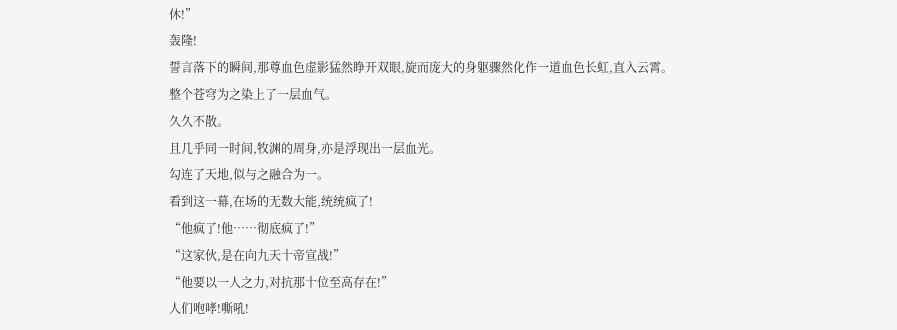休!”
轰隆!
誓言落下的瞬间,那尊血色虚影猛然睁开双眼,旋而庞大的身躯骤然化作一道血色长虹,直入云霄。
整个苍穹为之染上了一层血气。
久久不散。
且几乎同一时间,牧渊的周身,亦是浮现出一层血光。
勾连了天地,似与之融合为一。
看到这一幕,在场的无数大能,统统疯了!
“他疯了!他……彻底疯了!”
“这家伙,是在向九天十帝宣战!”
“他要以一人之力,对抗那十位至高存在!”
人们咆哮!嘶吼!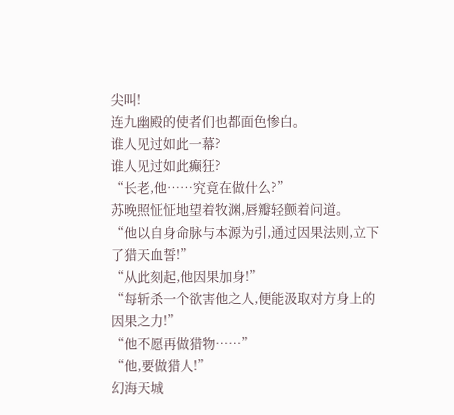尖叫!
连九幽殿的使者们也都面色惨白。
谁人见过如此一幕?
谁人见过如此癫狂?
“长老,他……究竟在做什么?”
苏晚照怔怔地望着牧渊,唇瓣轻颤着问道。
“他以自身命脉与本源为引,通过因果法则,立下了猎天血誓!”
“从此刻起,他因果加身!”
“每斩杀一个欲害他之人,便能汲取对方身上的因果之力!”
“他不愿再做猎物……”
“他,要做猎人!”
幻海天城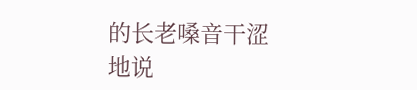的长老嗓音干涩地说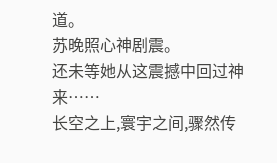道。
苏晚照心神剧震。
还未等她从这震撼中回过神来……
长空之上,寰宇之间,骤然传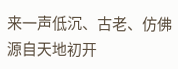来一声低沉、古老、仿佛源自天地初开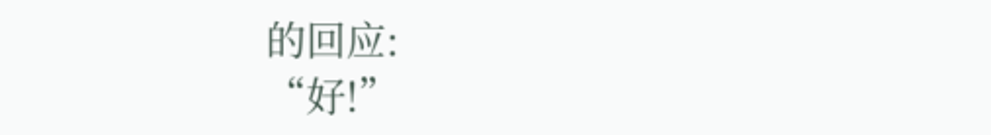的回应:
“好!”